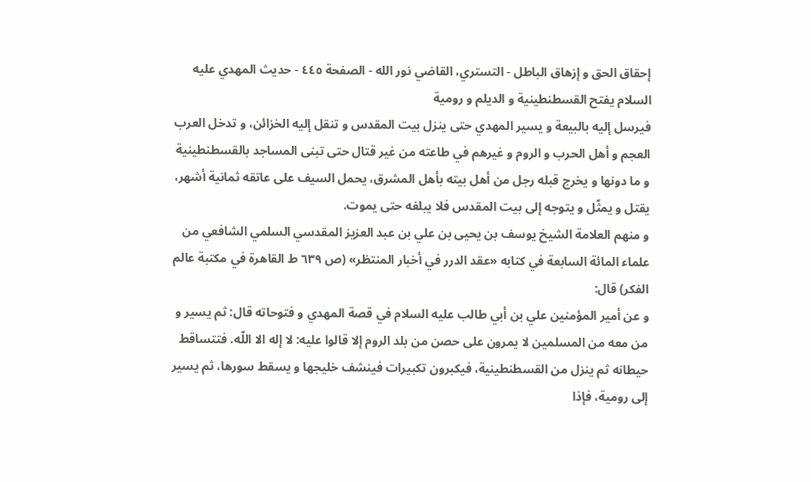إحقاق الحق و إزهاق الباطل - التستري، القاضي نور الله - الصفحة ٤٤٥ - حديث المهدي عليه السلام يفتح القسطنطينية و الديلم و رومية
فيرسل إليه بالبيعة و يسير المهدي حتى ينزل بيت المقدس و تنقل إليه الخزائن، و تدخل العرب العجم و أهل الحرب و الروم و غيرهم في طاعته من غير قتال حتى تبنى المساجد بالقسطنطينية و ما دونها و يخرج قبله رجل من أهل بيته بأهل المشرق، يحمل السيف على عاتقه ثمانية أشهر، يقتل و يمثّل و يتوجه إلى بيت المقدس فلا يبلغه حتى يموت.
و منهم العلامة الشيخ يوسف بن يحيى بن علي بن عبد العزيز المقدسي السلمي الشافعي من علماء المائة السابعة في كتابه «عقد الدرر في أخبار المنتظر» (ص ٦٣٩ ط القاهرة في مكتبة عالم الفكر) قال:
و عن أمير المؤمنين علي بن أبي طالب عليه السلام في قصة المهدي و فتوحاته قال: ثم يسير و من معه من المسلمين لا يمرون على حصن من بلد الروم إلا قالوا عليه: لا إله الا اللّه. فتتساقط حيطانه ثم ينزل من القسطنطينية، فيكبرون تكبيرات فينشف خليجها و يسقط سورها، ثم يسير إلى رومية، فإذا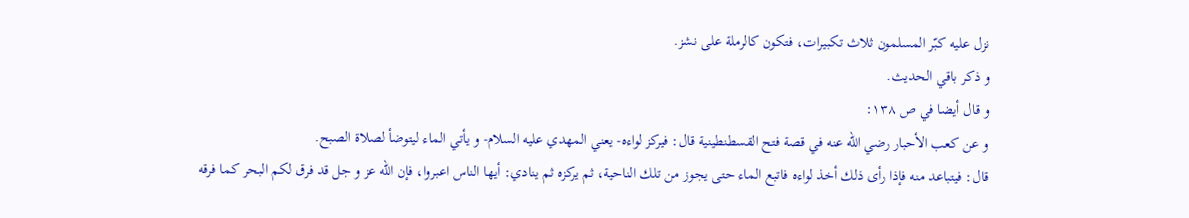نزل عليه كبّر المسلمون ثلاث تكبيرات، فتكون كالرملة على نشز.
و ذكر باقي الحديث.
و قال أيضا في ص ١٣٨:
و عن كعب الأحبار رضي اللّه عنه في قصة فتح القسطنطينية قال: فيركز لواءه- يعني المهدي عليه السلام- و يأتي الماء ليتوضأ لصلاة الصبح.
قال: فيتباعد منه فإذا رأى ذلك أخذ لواءه فاتبع الماء حتى يجوز من تلك الناحية، ثم يركزه ثم ينادي: أيها الناس اعبروا، فإن اللّه عز و جل قد فرق لكم البحر كما فرقه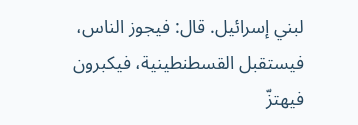لبني إسرائيل. قال: فيجوز الناس، فيستقبل القسطنطينية، فيكبرون فيهتزّ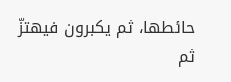حائطها، ثم يكبرون فيهتزّ ثم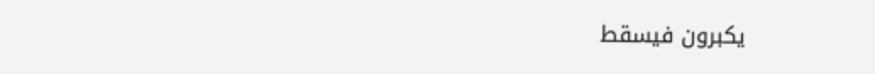يكبرون فيسقط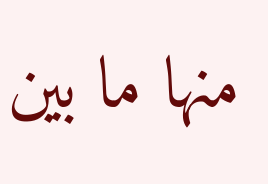منها ما بين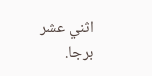اثني عشر برجا.